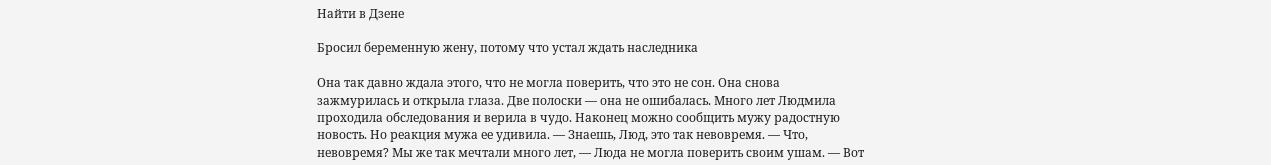Найти в Дзене

Бросил беременную жену, потому что устал ждать наследника

Она так давно ждала этого, что не могла поверить, что это не сон. Она снова зажмурилась и открыла глаза. Две полоски — она не ошибалась. Много лет Людмила проходила обследования и верила в чудо. Наконец можно сообщить мужу радостную новость. Но реакция мужа ее удивила. — Знаешь, Люд, это так невовремя. — Что, невовремя? Мы же так мечтали много лет, — Люда не могла поверить своим ушам. — Вот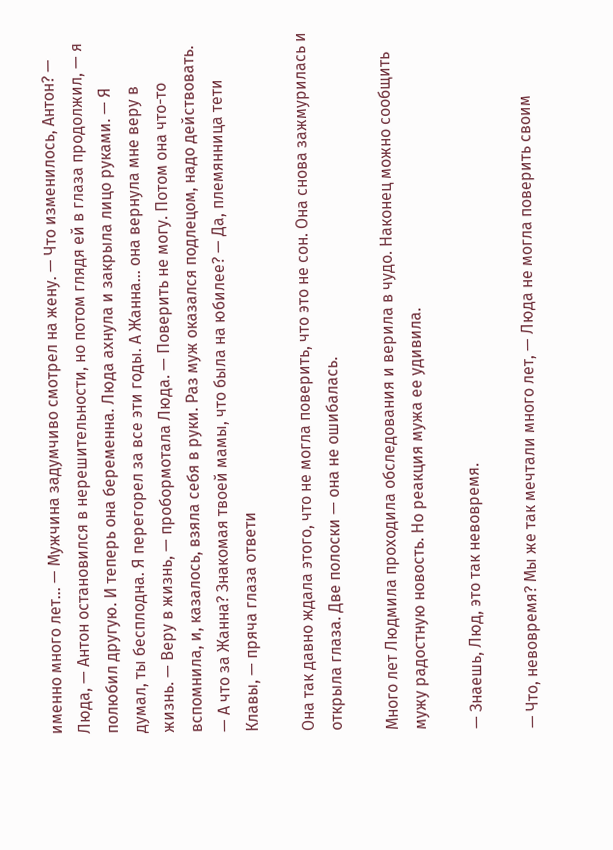именно много лет… — Мужчина задумчиво смотрел на жену. — Что изменилось, Антон? — Люда, — Антон остановился в нерешительности, но потом глядя ей в глаза продолжил, — я полюбил другую. И теперь она беременна. Люда ахнула и закрыла лицо руками. — Я думал, ты бесплодна. Я перегорел за все эти годы. А Жанна… она вернула мне веру в жизнь. — Веру в жизнь, — пробормотала Люда. — Поверить не могу. Потом она что-то вспомнила, и, казалось, взяла себя в руки. Раз муж оказался подлецом, надо действовать. — А что за Жанна? Знакомая твоей мамы, что была на юбилее? — Да, племянница тети Клавы, — пряча глаза ответи

Она так давно ждала этого, что не могла поверить, что это не сон. Она снова зажмурилась и открыла глаза. Две полоски — она не ошибалась.

Много лет Людмила проходила обследования и верила в чудо. Наконец можно сообщить мужу радостную новость. Но реакция мужа ее удивила.

— Знаешь, Люд, это так невовремя.

— Что, невовремя? Мы же так мечтали много лет, — Люда не могла поверить своим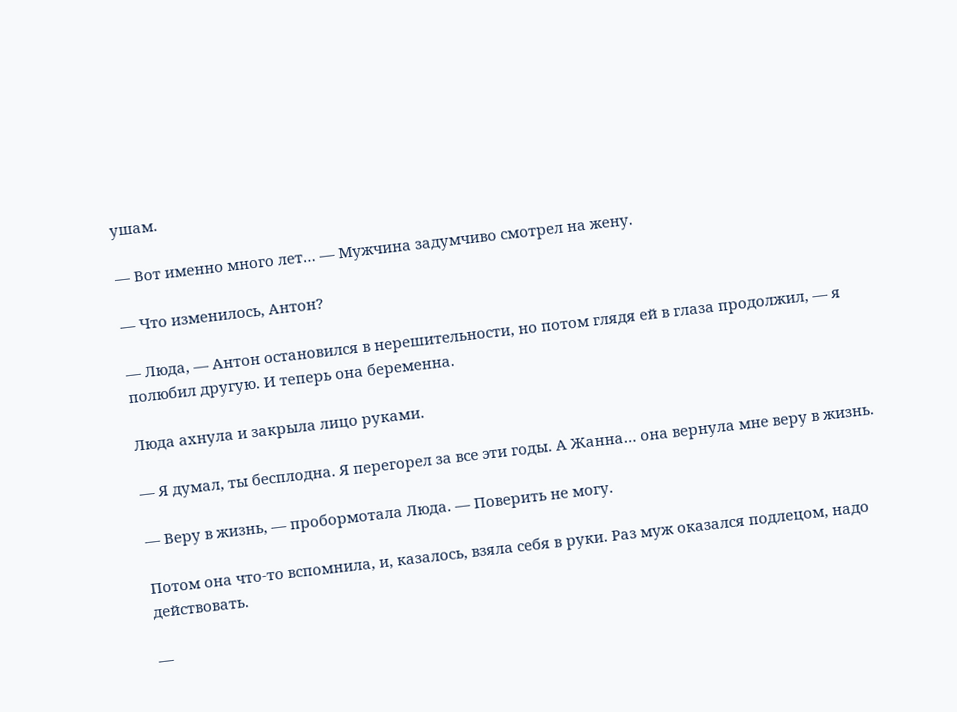ушам.

— Вот именно много лет… — Мужчина задумчиво смотрел на жену.

— Что изменилось, Антон?

— Люда, — Антон остановился в нерешительности, но потом глядя ей в глаза продолжил, — я полюбил другую. И теперь она беременна.

Люда ахнула и закрыла лицо руками.

— Я думал, ты бесплодна. Я перегорел за все эти годы. А Жанна… она вернула мне веру в жизнь.

— Веру в жизнь, — пробормотала Люда. — Поверить не могу.

Потом она что-то вспомнила, и, казалось, взяла себя в руки. Раз муж оказался подлецом, надо действовать.

—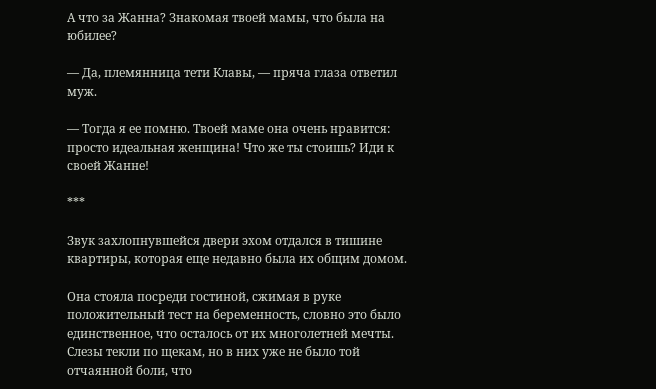А что за Жанна? Знакомая твоей мамы, что была на юбилее?

— Да, племянница тети Клавы, — пряча глаза ответил муж.

— Тогда я ее помню. Твоей маме она очень нравится: просто идеальная женщина! Что же ты стоишь? Иди к своей Жанне!

***

Звук захлопнувшейся двери эхом отдался в тишине квартиры, которая еще недавно была их общим домом.

Она стояла посреди гостиной, сжимая в руке положительный тест на беременность, словно это было единственное, что осталось от их многолетней мечты. Слезы текли по щекам, но в них уже не было той отчаянной боли, что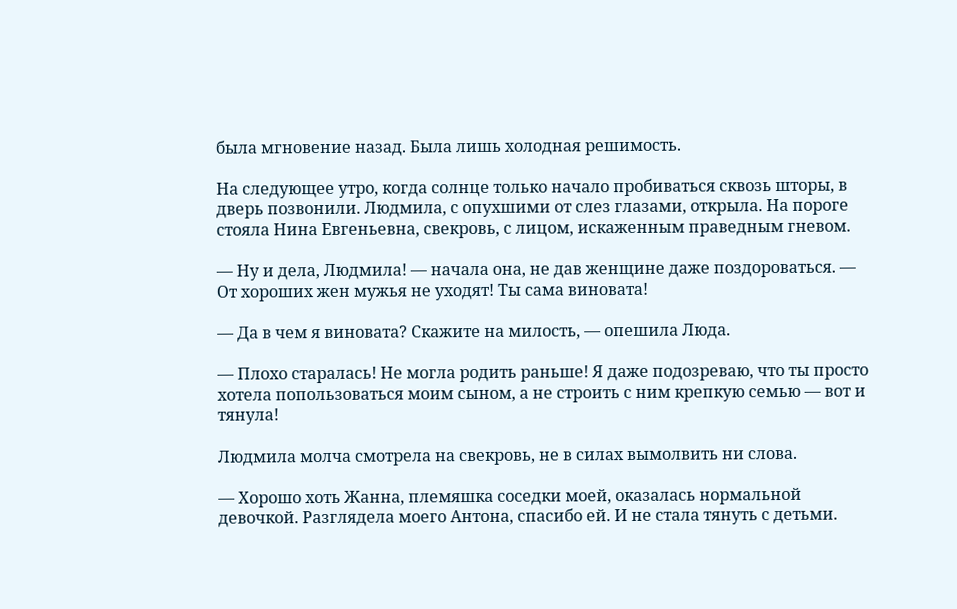была мгновение назад. Была лишь холодная решимость.

На следующее утро, когда солнце только начало пробиваться сквозь шторы, в дверь позвонили. Людмила, с опухшими от слез глазами, открыла. На пороге стояла Нина Евгеньевна, свекровь, с лицом, искаженным праведным гневом.

— Ну и дела, Людмила! — начала она, не дав женщине даже поздороваться. — От хороших жен мужья не уходят! Ты сама виновата!

— Да в чем я виновата? Скажите на милость, — опешила Люда.

— Плохо старалась! Не могла родить раньше! Я даже подозреваю, что ты просто хотела попользоваться моим сыном, а не строить с ним крепкую семью — вот и тянула!

Людмила молча смотрела на свекровь, не в силах вымолвить ни слова.

— Хорошо хоть Жанна, племяшка соседки моей, оказалась нормальной девочкой. Разглядела моего Антона, спасибо ей. И не стала тянуть с детьми.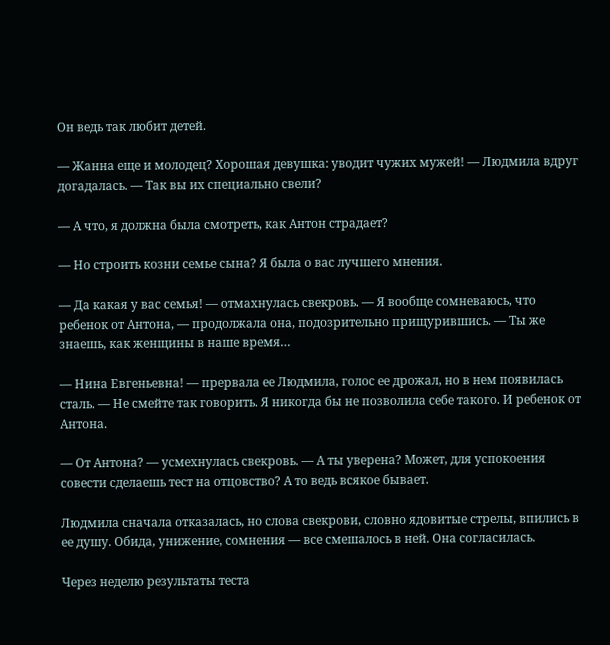Он ведь так любит детей.

— Жанна еще и молодец? Хорошая девушка: уводит чужих мужей! — Людмила вдруг догадалась. — Так вы их специально свели?

— А что, я должна была смотреть, как Антон страдает?

— Но строить козни семье сына? Я была о вас лучшего мнения.

— Да какая у вас семья! — отмахнулась свекровь. — Я вообще сомневаюсь, что ребенок от Антона, — продолжала она, подозрительно прищурившись. — Ты же знаешь, как женщины в наше время…

— Нина Евгеньевна! — прервала ее Людмила, голос ее дрожал, но в нем появилась сталь. — Не смейте так говорить. Я никогда бы не позволила себе такого. И ребенок от Антона.

— От Антона? — усмехнулась свекровь. — А ты уверена? Может, для успокоения совести сделаешь тест на отцовство? А то ведь всякое бывает.

Людмила сначала отказалась, но слова свекрови, словно ядовитые стрелы, впились в ее душу. Обида, унижение, сомнения — все смешалось в ней. Она согласилась.

Через неделю результаты теста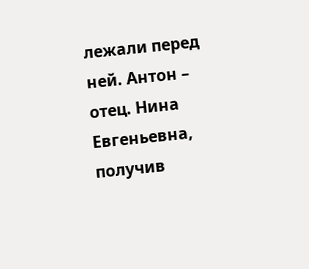лежали перед ней. Антон – отец. Нина Евгеньевна, получив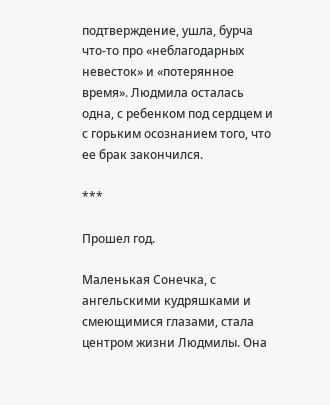подтверждение, ушла, бурча что-то про «неблагодарных невесток» и «потерянное время». Людмила осталась одна, с ребенком под сердцем и с горьким осознанием того, что ее брак закончился.

***

Прошел год.

Маленькая Сонечка, с ангельскими кудряшками и смеющимися глазами, стала центром жизни Людмилы. Она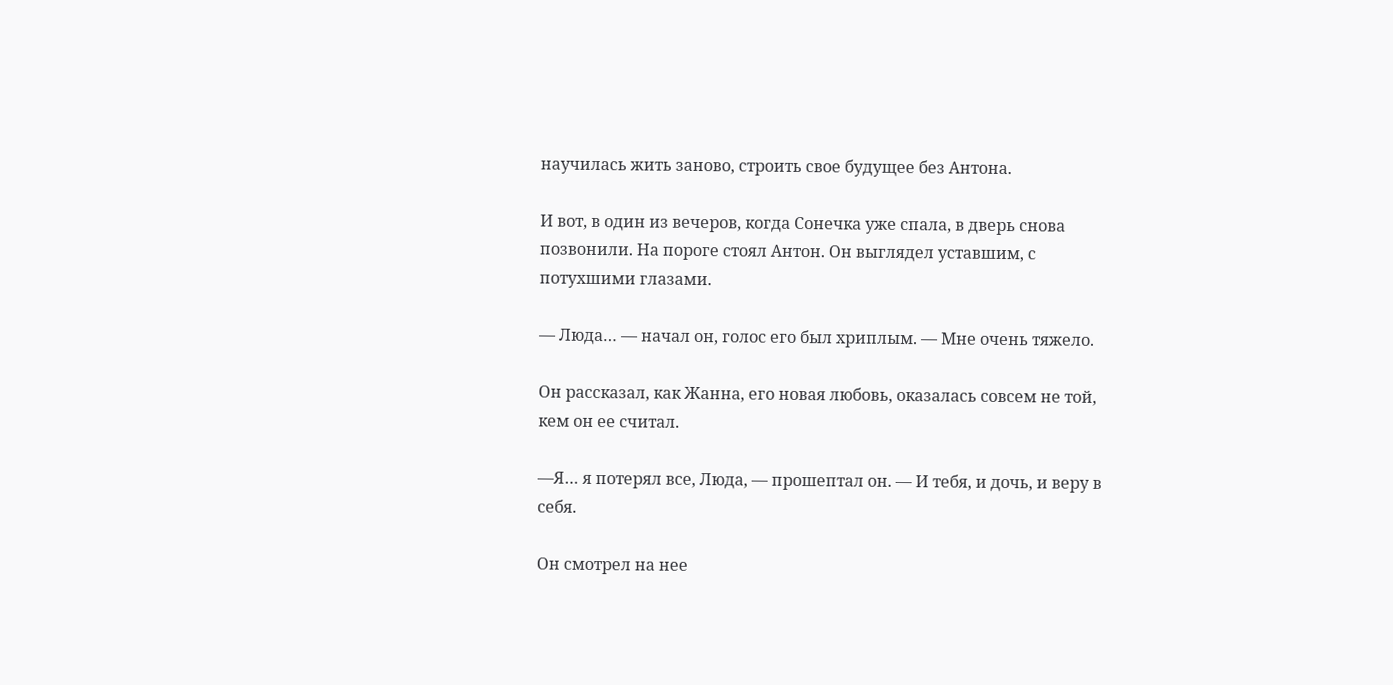научилась жить заново, строить свое будущее без Антона.

И вот, в один из вечеров, когда Сонечка уже спала, в дверь снова позвонили. На пороге стоял Антон. Он выглядел уставшим, с потухшими глазами.

— Люда… — начал он, голос его был хриплым. — Мне очень тяжело.

Он рассказал, как Жанна, его новая любовь, оказалась совсем не той, кем он ее считал.

—Я… я потерял все, Люда, — прошептал он. — И тебя, и дочь, и веру в себя.

Он смотрел на нее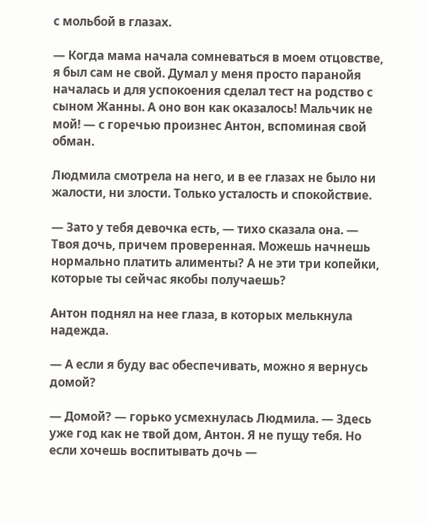с мольбой в глазах.

— Когда мама начала сомневаться в моем отцовстве, я был сам не свой. Думал у меня просто паранойя началась и для успокоения сделал тест на родство с сыном Жанны. А оно вон как оказалось! Мальчик не мой! — с горечью произнес Антон, вспоминая свой обман.

Людмила смотрела на него, и в ее глазах не было ни жалости, ни злости. Только усталость и спокойствие.

— Зато у тебя девочка есть, — тихо сказала она. — Твоя дочь, причем проверенная. Можешь начнешь нормально платить алименты? А не эти три копейки, которые ты сейчас якобы получаешь?

Антон поднял на нее глаза, в которых мелькнула надежда.

— А если я буду вас обеспечивать, можно я вернусь домой?

— Домой? — горько усмехнулась Людмила. — Здесь уже год как не твой дом, Антон. Я не пущу тебя. Но если хочешь воспитывать дочь —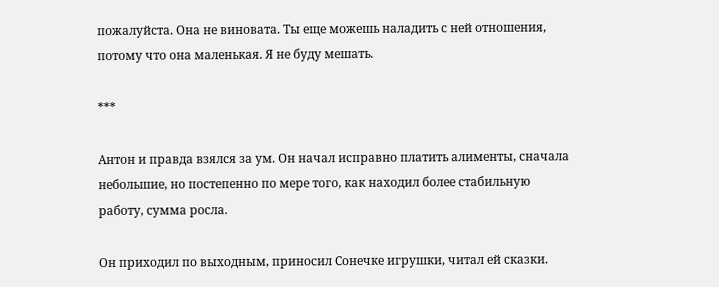пожалуйста. Она не виновата. Ты еще можешь наладить с ней отношения, потому что она маленькая. Я не буду мешать.

***

Антон и правда взялся за ум. Он начал исправно платить алименты, сначала небольшие, но постепенно по мере того, как находил более стабильную работу, сумма росла.

Он приходил по выходным, приносил Сонечке игрушки, читал ей сказки.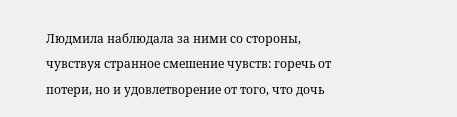Людмила наблюдала за ними со стороны, чувствуя странное смешение чувств: горечь от потери, но и удовлетворение от того, что дочь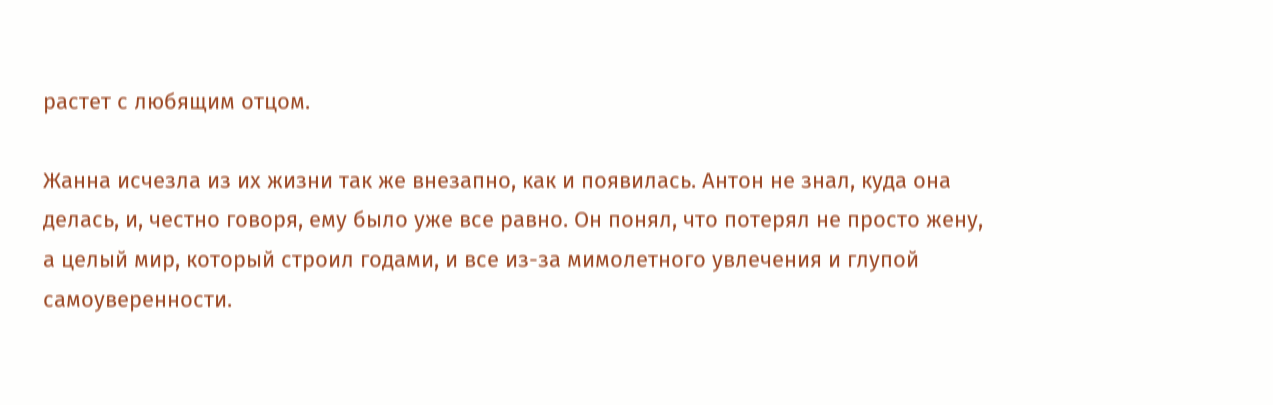растет с любящим отцом.

Жанна исчезла из их жизни так же внезапно, как и появилась. Антон не знал, куда она делась, и, честно говоря, ему было уже все равно. Он понял, что потерял не просто жену, а целый мир, который строил годами, и все из-за мимолетного увлечения и глупой самоуверенности.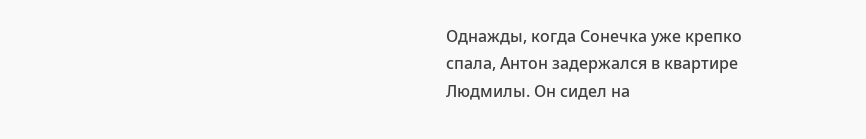Однажды, когда Сонечка уже крепко спала, Антон задержался в квартире Людмилы. Он сидел на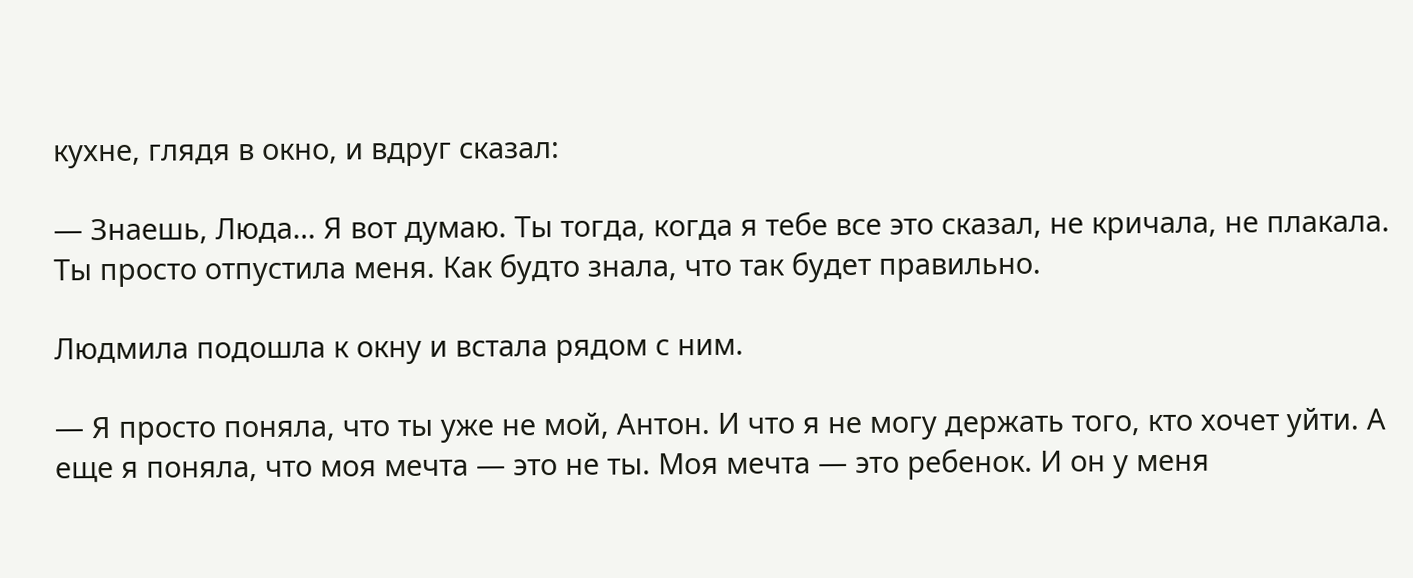кухне, глядя в окно, и вдруг сказал:

— Знаешь, Люда… Я вот думаю. Ты тогда, когда я тебе все это сказал, не кричала, не плакала. Ты просто отпустила меня. Как будто знала, что так будет правильно.

Людмила подошла к окну и встала рядом с ним.

— Я просто поняла, что ты уже не мой, Антон. И что я не могу держать того, кто хочет уйти. А еще я поняла, что моя мечта — это не ты. Моя мечта — это ребенок. И он у меня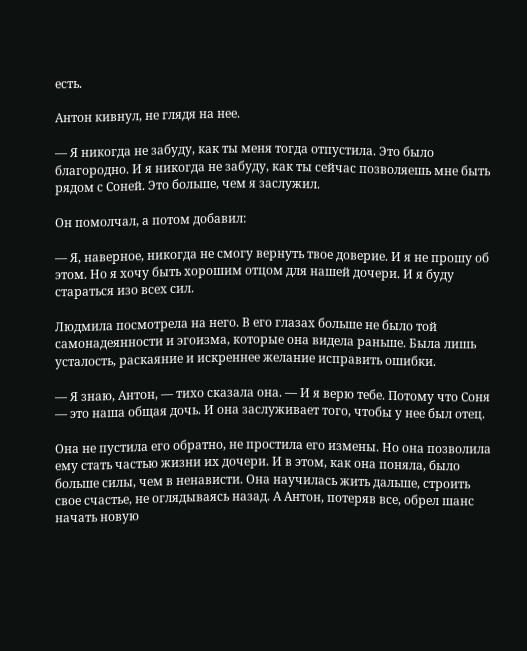есть.

Антон кивнул, не глядя на нее.

— Я никогда не забуду, как ты меня тогда отпустила. Это было благородно. И я никогда не забуду, как ты сейчас позволяешь мне быть рядом с Соней. Это больше, чем я заслужил.

Он помолчал, а потом добавил:

— Я, наверное, никогда не смогу вернуть твое доверие. И я не прошу об этом. Но я хочу быть хорошим отцом для нашей дочери. И я буду стараться изо всех сил.

Людмила посмотрела на него. В его глазах больше не было той самонадеянности и эгоизма, которые она видела раньше. Была лишь усталость, раскаяние и искреннее желание исправить ошибки.

— Я знаю, Антон, — тихо сказала она. — И я верю тебе. Потому что Соня — это наша общая дочь. И она заслуживает того, чтобы у нее был отец.

Она не пустила его обратно, не простила его измены. Но она позволила ему стать частью жизни их дочери. И в этом, как она поняла, было больше силы, чем в ненависти. Она научилась жить дальше, строить свое счастье, не оглядываясь назад. А Антон, потеряв все, обрел шанс начать новую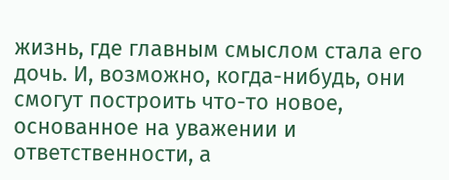жизнь, где главным смыслом стала его дочь. И, возможно, когда-нибудь, они смогут построить что-то новое, основанное на уважении и ответственности, а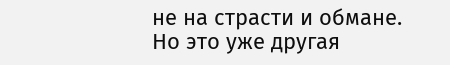не на страсти и обмане. Но это уже другая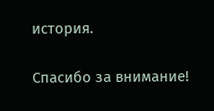история.

Спасибо за внимание!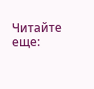Читайте еще: